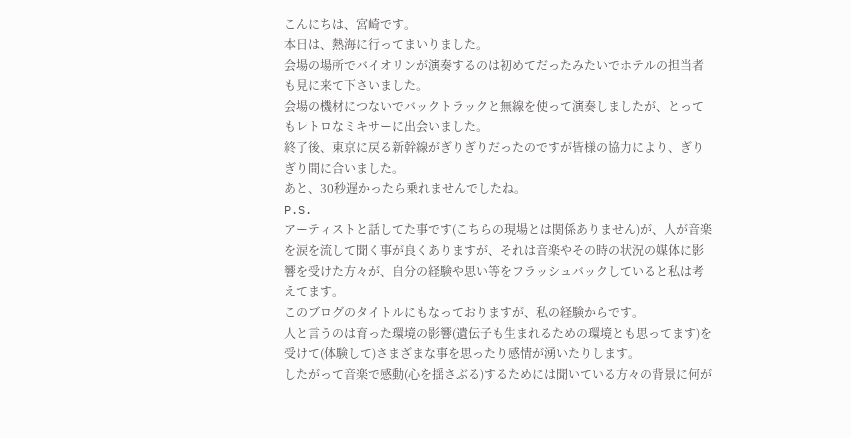こんにちは、宮崎です。
本日は、熱海に行ってまいりました。
会場の場所でバイオリンが演奏するのは初めてだったみたいでホテルの担当者も見に来て下さいました。
会場の機材につないでバックトラックと無線を使って演奏しましたが、とってもレトロなミキサーに出会いました。
終了後、東京に戻る新幹線がぎりぎりだったのですが皆様の協力により、ぎりぎり間に合いました。
あと、30秒遅かったら乗れませんでしたね。
P.S.
アーティストと話してた事です(こちらの現場とは関係ありません)が、人が音楽を涙を流して聞く事が良くありますが、それは音楽やその時の状況の媒体に影響を受けた方々が、自分の経験や思い等をフラッシュバックしていると私は考えてます。
このブログのタイトルにもなっておりますが、私の経験からです。
人と言うのは育った環境の影響(遺伝子も生まれるための環境とも思ってます)を受けて(体験して)さまざまな事を思ったり感情が湧いたりします。
したがって音楽で感動(心を揺さぶる)するためには聞いている方々の背景に何が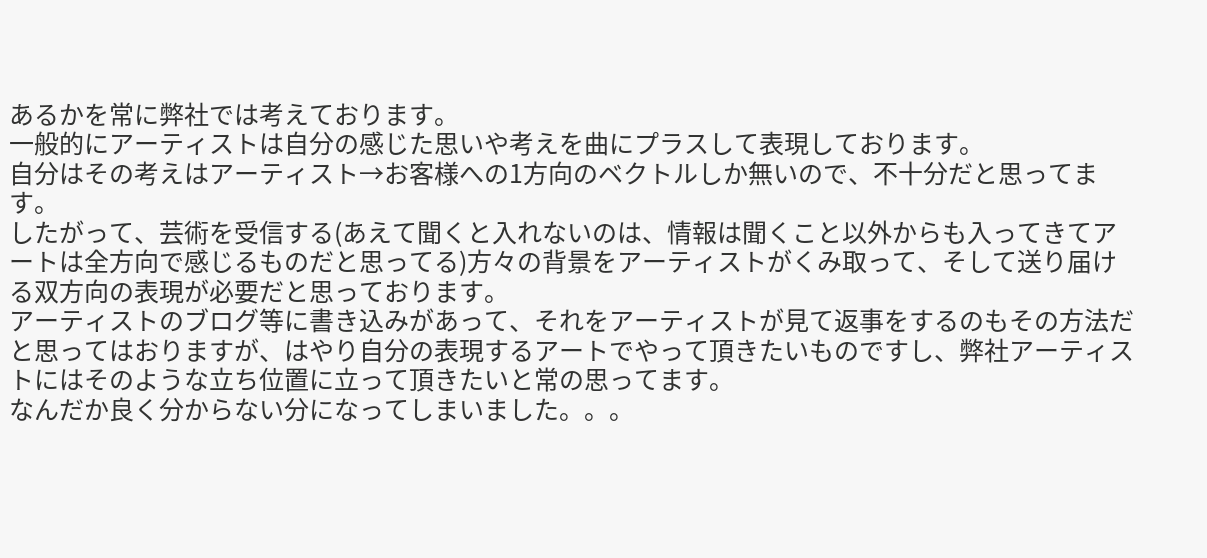あるかを常に弊社では考えております。
一般的にアーティストは自分の感じた思いや考えを曲にプラスして表現しております。
自分はその考えはアーティスト→お客様への1方向のベクトルしか無いので、不十分だと思ってます。
したがって、芸術を受信する(あえて聞くと入れないのは、情報は聞くこと以外からも入ってきてアートは全方向で感じるものだと思ってる)方々の背景をアーティストがくみ取って、そして送り届ける双方向の表現が必要だと思っております。
アーティストのブログ等に書き込みがあって、それをアーティストが見て返事をするのもその方法だと思ってはおりますが、はやり自分の表現するアートでやって頂きたいものですし、弊社アーティストにはそのような立ち位置に立って頂きたいと常の思ってます。
なんだか良く分からない分になってしまいました。。。